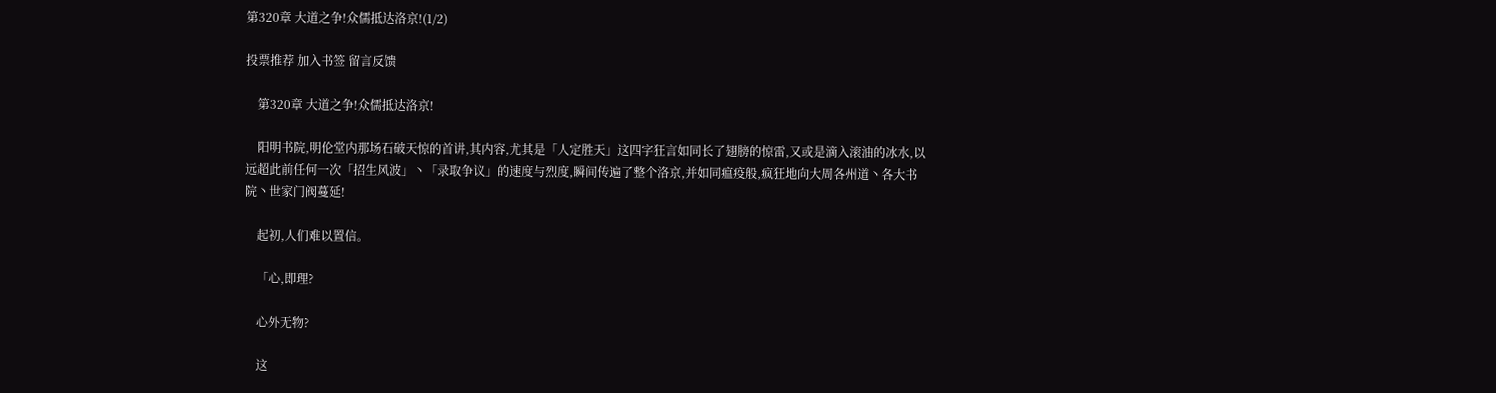第320章 大道之争!众儒抵达洛京!(1/2)

投票推荐 加入书签 留言反馈

    第320章 大道之争!众儒抵达洛京!

    阳明书院,明伦堂内那场石破天惊的首讲,其内容,尤其是「人定胜天」这四字狂言如同长了翅膀的惊雷,又或是滴入滚油的冰水,以远超此前任何一次「招生风波」丶「录取争议」的速度与烈度,瞬间传遍了整个洛京,并如同瘟疫般,疯狂地向大周各州道丶各大书院丶世家门阀蔓延!

    起初,人们难以置信。

    「心,即理?

    心外无物?

    这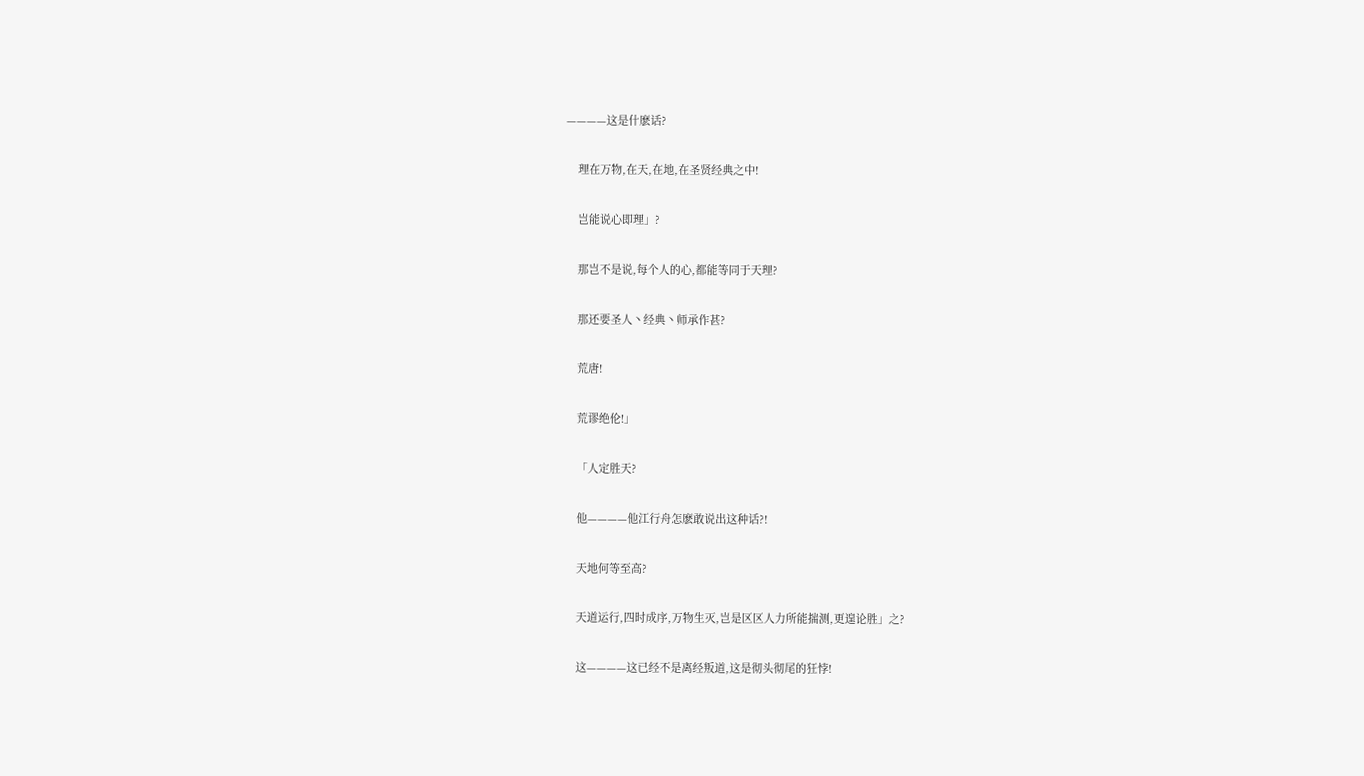————这是什麽话?

    理在万物,在天,在地,在圣贤经典之中!

    岂能说心即理」?

    那岂不是说,每个人的心,都能等同于天理?

    那还要圣人丶经典丶师承作甚?

    荒唐!

    荒谬绝伦!」

    「人定胜天?

    他————他江行舟怎麽敢说出这种话?!

    天地何等至高?

    天道运行,四时成序,万物生灭,岂是区区人力所能揣测,更遑论胜」之?

    这————这已经不是离经叛道,这是彻头彻尾的狂悖!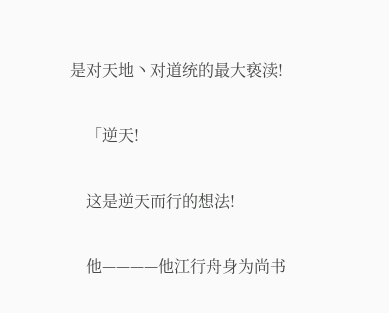是对天地丶对道统的最大亵渎!

    「逆天!

    这是逆天而行的想法!

    他————他江行舟身为尚书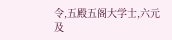令,五殿五阁大学士,六元及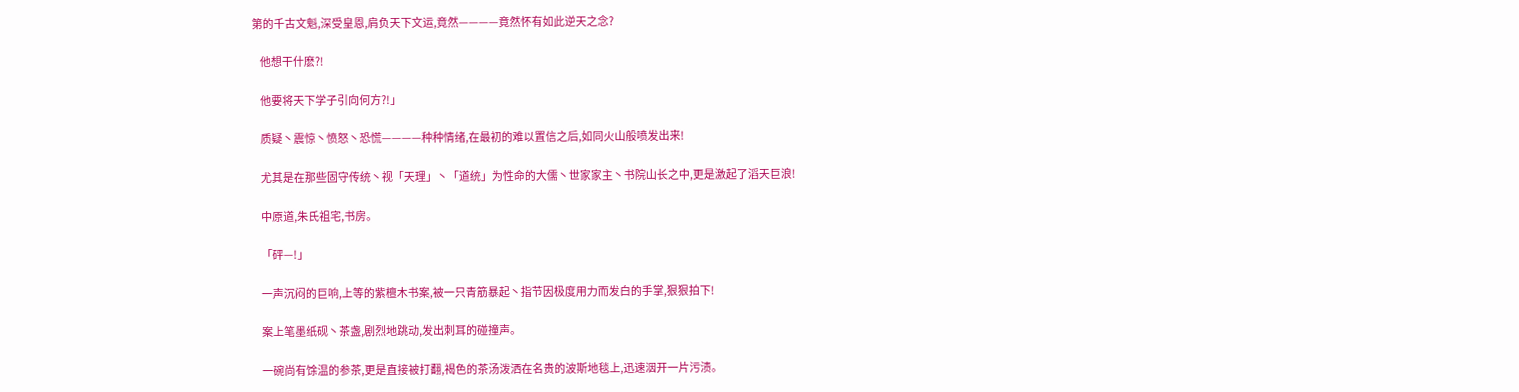第的千古文魁,深受皇恩,肩负天下文运,竟然————竟然怀有如此逆天之念?

    他想干什麽?!

    他要将天下学子引向何方?!」

    质疑丶震惊丶愤怒丶恐慌————种种情绪,在最初的难以置信之后,如同火山般喷发出来!

    尤其是在那些固守传统丶视「天理」丶「道统」为性命的大儒丶世家家主丶书院山长之中,更是激起了滔天巨浪!

    中原道,朱氏祖宅,书房。

    「砰—!」

    一声沉闷的巨响,上等的紫檀木书案,被一只青筋暴起丶指节因极度用力而发白的手掌,狠狠拍下!

    案上笔墨纸砚丶茶盏,剧烈地跳动,发出刺耳的碰撞声。

    一碗尚有馀温的参茶,更是直接被打翻,褐色的茶汤泼洒在名贵的波斯地毯上,迅速洇开一片污渍。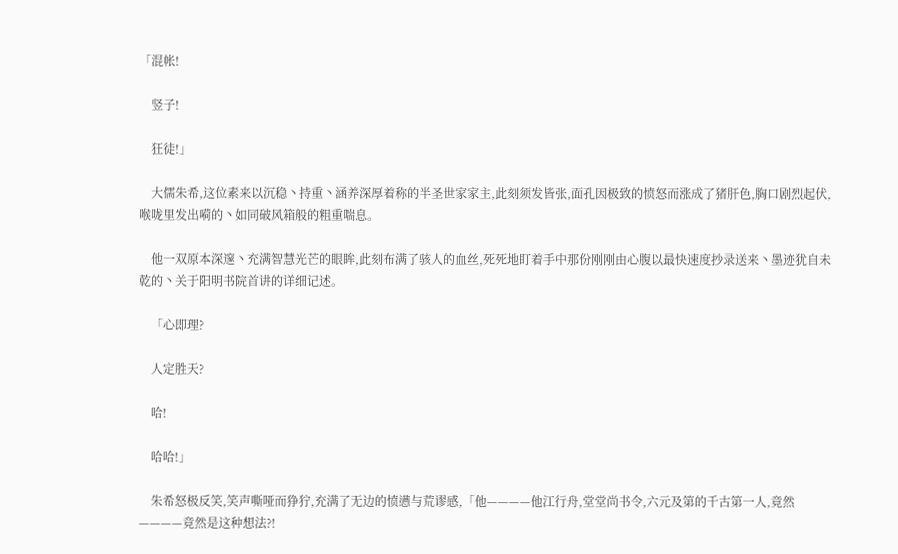「混帐!

    竖子!

    狂徒!」

    大儒朱希,这位素来以沉稳丶持重丶涵养深厚着称的半圣世家家主,此刻须发皆张,面孔因极致的愤怒而涨成了猪肝色,胸口剧烈起伏,喉咙里发出嗬的丶如同破风箱般的粗重喘息。

    他一双原本深邃丶充满智慧光芒的眼眸,此刻布满了骇人的血丝,死死地盯着手中那份刚刚由心腹以最快速度抄录送来丶墨迹犹自未乾的丶关于阳明书院首讲的详细记述。

    「心即理?

    人定胜天?

    哈!

    哈哈!」

    朱希怒极反笑,笑声嘶哑而狰狞,充满了无边的愤懑与荒谬感,「他————他江行舟,堂堂尚书令,六元及第的千古第一人,竟然————竟然是这种想法?!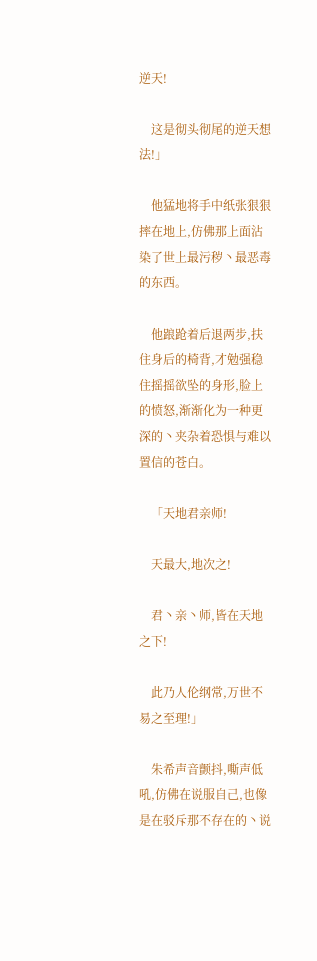逆天!

    这是彻头彻尾的逆天想法!」

    他猛地将手中纸张狠狠摔在地上,仿佛那上面沾染了世上最污秽丶最恶毒的东西。

    他踉跄着后退两步,扶住身后的椅背,才勉强稳住摇摇欲坠的身形,脸上的愤怒,渐渐化为一种更深的丶夹杂着恐惧与难以置信的苍白。

    「天地君亲师!

    天最大,地次之!

    君丶亲丶师,皆在天地之下!

    此乃人伦纲常,万世不易之至理!」

    朱希声音颤抖,嘶声低吼,仿佛在说服自己,也像是在驳斥那不存在的丶说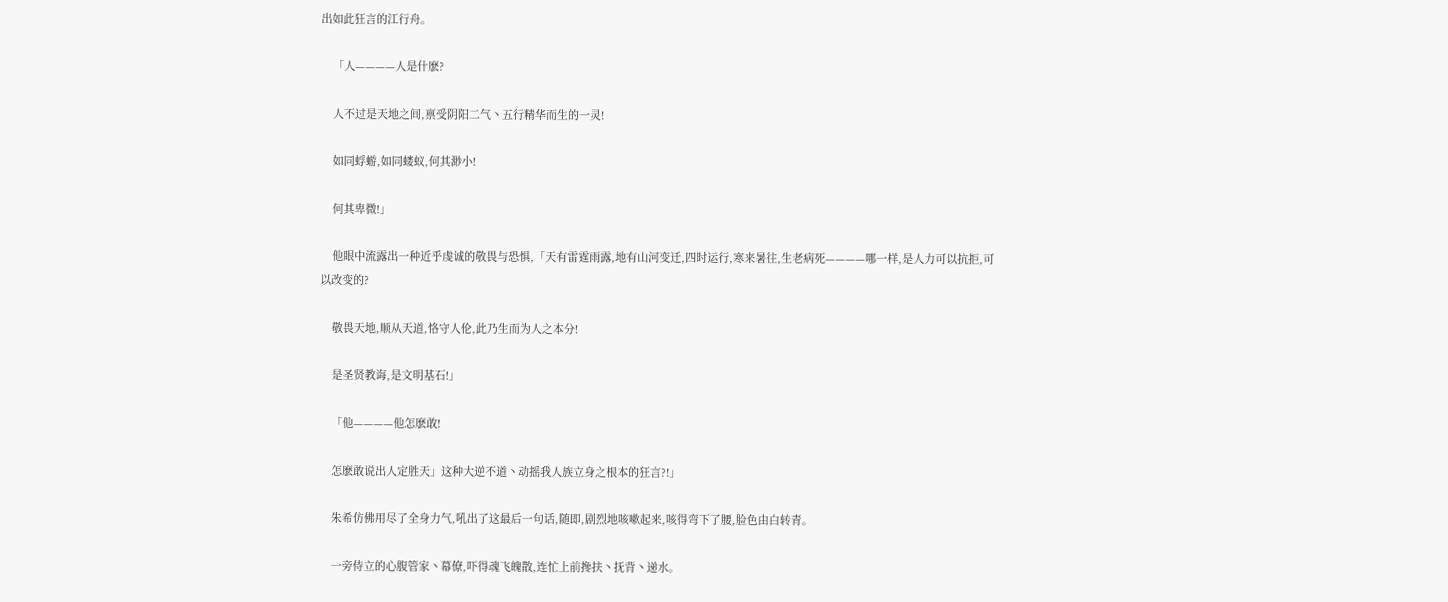出如此狂言的江行舟。

    「人————人是什麽?

    人不过是天地之间,禀受阴阳二气丶五行精华而生的一灵!

    如同蜉蝣,如同蝼蚁,何其渺小!

    何其卑微!」

    他眼中流露出一种近乎虔诚的敬畏与恐惧,「天有雷霆雨露,地有山河变迁,四时运行,寒来暑往,生老病死————哪一样,是人力可以抗拒,可以改变的?

    敬畏天地,顺从天道,恪守人伦,此乃生而为人之本分!

    是圣贤教诲,是文明基石!」

    「他————他怎麽敢!

    怎麽敢说出人定胜天」这种大逆不道丶动摇我人族立身之根本的狂言?!」

    朱希仿佛用尽了全身力气,吼出了这最后一句话,随即,剧烈地咳嗽起来,咳得弯下了腰,脸色由白转青。

    一旁侍立的心腹管家丶幕僚,吓得魂飞魄散,连忙上前搀扶丶抚背丶递水。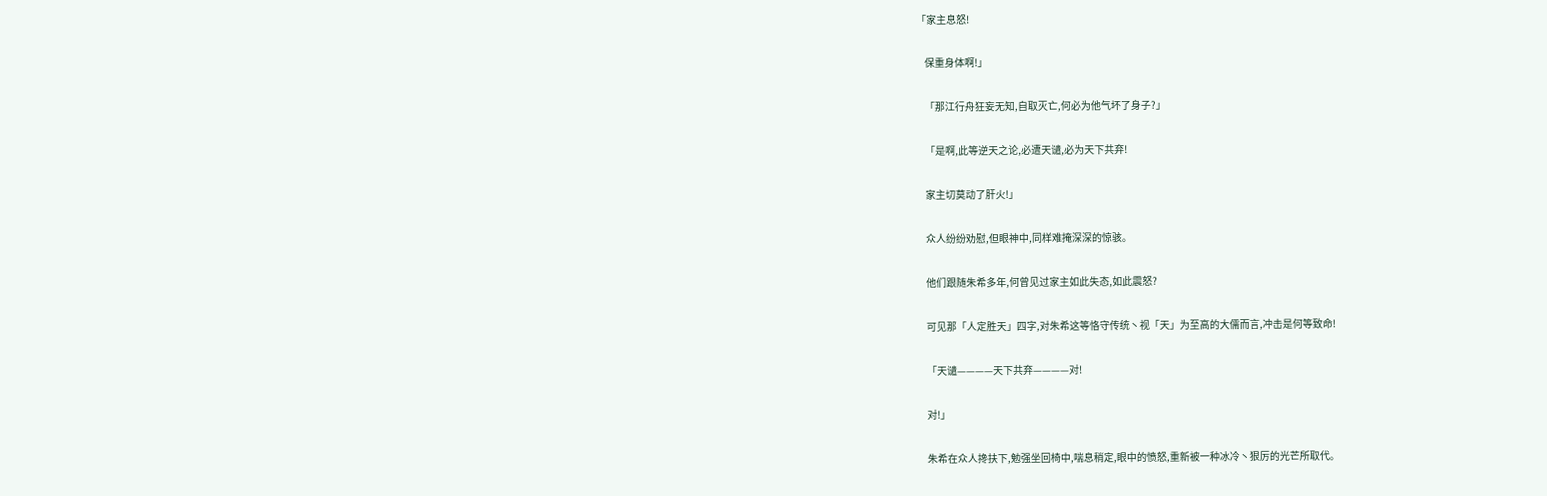「家主息怒!

    保重身体啊!」

    「那江行舟狂妄无知,自取灭亡,何必为他气坏了身子?」

    「是啊,此等逆天之论,必遭天谴,必为天下共弃!

    家主切莫动了肝火!」

    众人纷纷劝慰,但眼神中,同样难掩深深的惊骇。

    他们跟随朱希多年,何曾见过家主如此失态,如此震怒?

    可见那「人定胜天」四字,对朱希这等恪守传统丶视「天」为至高的大儒而言,冲击是何等致命!

    「天谴————天下共弃————对!

    对!」

    朱希在众人搀扶下,勉强坐回椅中,喘息稍定,眼中的愤怒,重新被一种冰冷丶狠厉的光芒所取代。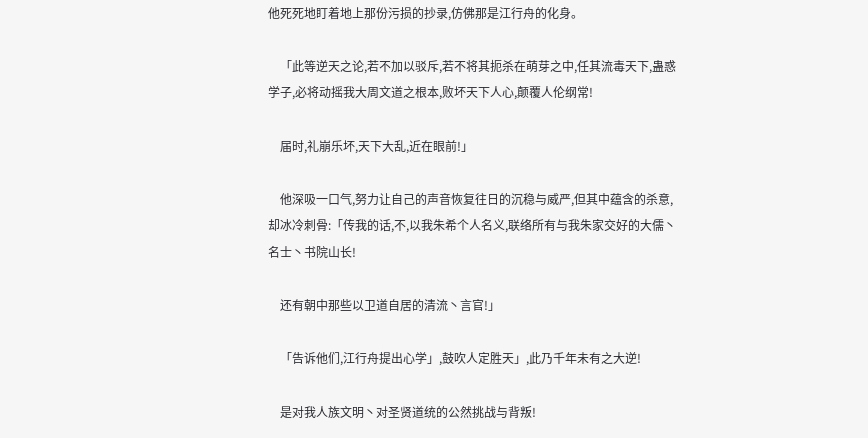他死死地盯着地上那份污损的抄录,仿佛那是江行舟的化身。

    「此等逆天之论,若不加以驳斥,若不将其扼杀在萌芽之中,任其流毒天下,蛊惑学子,必将动摇我大周文道之根本,败坏天下人心,颠覆人伦纲常!

    届时,礼崩乐坏,天下大乱,近在眼前!」

    他深吸一口气,努力让自己的声音恢复往日的沉稳与威严,但其中蕴含的杀意,却冰冷刺骨:「传我的话,不,以我朱希个人名义,联络所有与我朱家交好的大儒丶名士丶书院山长!

    还有朝中那些以卫道自居的清流丶言官!」

    「告诉他们,江行舟提出心学」,鼓吹人定胜天」,此乃千年未有之大逆!

    是对我人族文明丶对圣贤道统的公然挑战与背叛!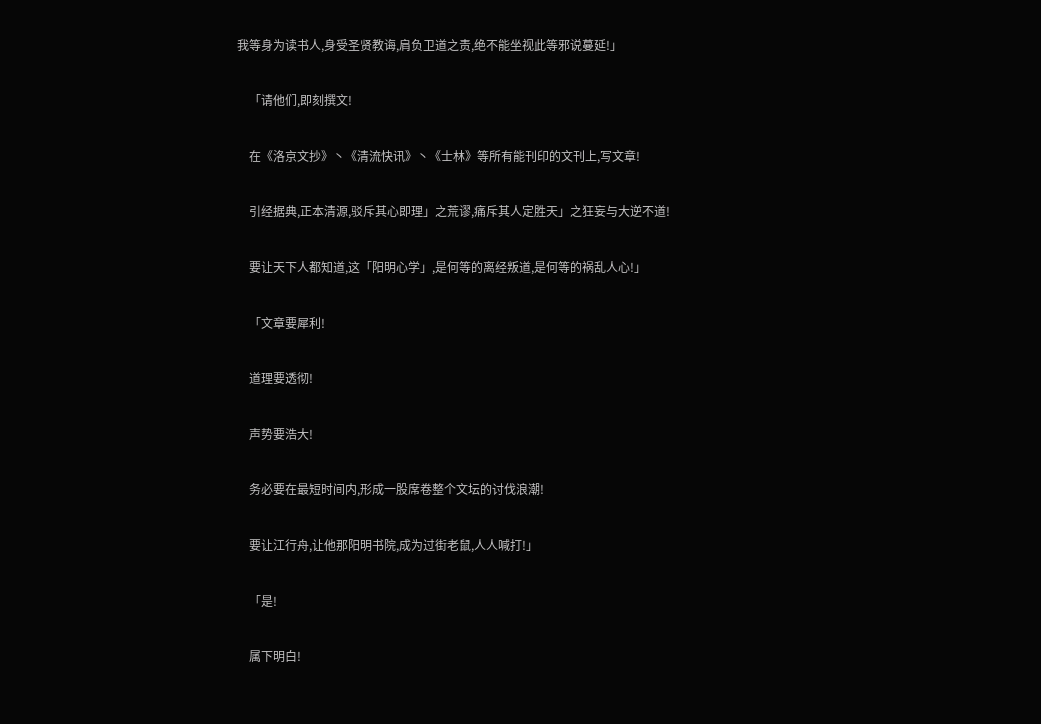我等身为读书人,身受圣贤教诲,肩负卫道之责,绝不能坐视此等邪说蔓延!」

    「请他们,即刻撰文!

    在《洛京文抄》丶《清流快讯》丶《士林》等所有能刊印的文刊上,写文章!

    引经据典,正本清源,驳斥其心即理」之荒谬,痛斥其人定胜天」之狂妄与大逆不道!

    要让天下人都知道,这「阳明心学」,是何等的离经叛道,是何等的祸乱人心!」

    「文章要犀利!

    道理要透彻!

    声势要浩大!

    务必要在最短时间内,形成一股席卷整个文坛的讨伐浪潮!

    要让江行舟,让他那阳明书院,成为过街老鼠,人人喊打!」

    「是!

    属下明白!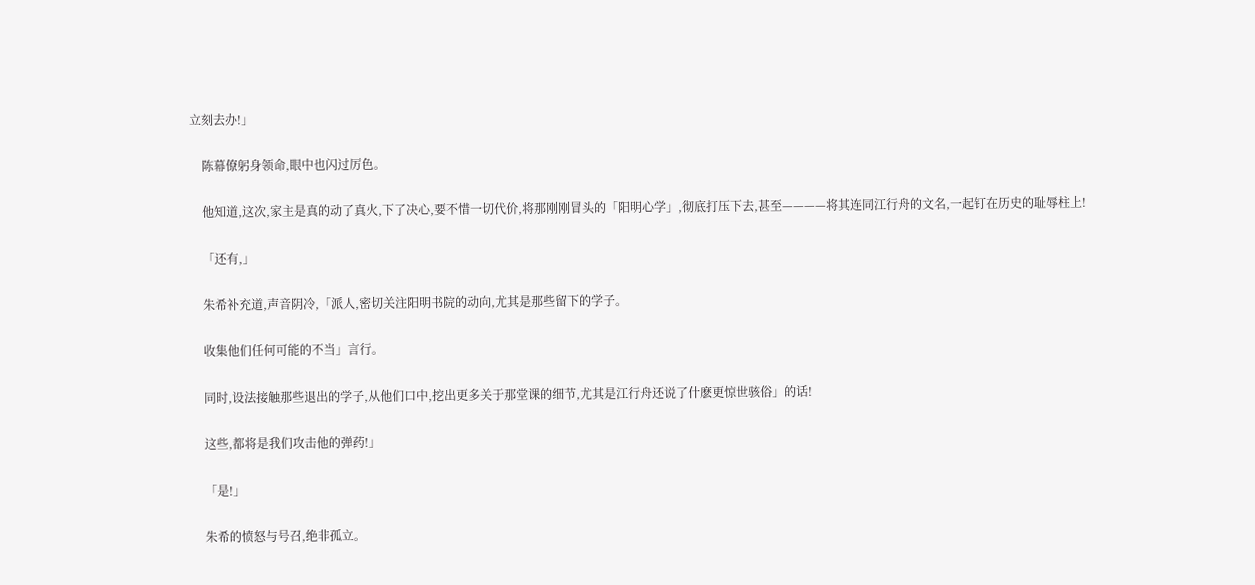立刻去办!」

    陈幕僚躬身领命,眼中也闪过厉色。

    他知道,这次,家主是真的动了真火,下了决心,要不惜一切代价,将那刚刚冒头的「阳明心学」,彻底打压下去,甚至————将其连同江行舟的文名,一起钉在历史的耻辱柱上!

    「还有,」

    朱希补充道,声音阴冷,「派人,密切关注阳明书院的动向,尤其是那些留下的学子。

    收集他们任何可能的不当」言行。

    同时,设法接触那些退出的学子,从他们口中,挖出更多关于那堂课的细节,尤其是江行舟还说了什麽更惊世骇俗」的话!

    这些,都将是我们攻击他的弹药!」

    「是!」

    朱希的愤怒与号召,绝非孤立。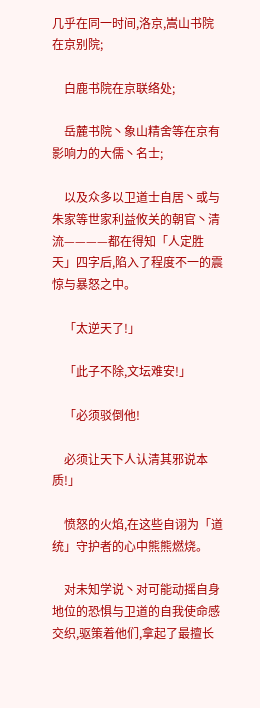几乎在同一时间,洛京,嵩山书院在京别院;

    白鹿书院在京联络处;

    岳麓书院丶象山精舍等在京有影响力的大儒丶名士;

    以及众多以卫道士自居丶或与朱家等世家利益攸关的朝官丶清流————都在得知「人定胜天」四字后,陷入了程度不一的震惊与暴怒之中。

    「太逆天了!」

    「此子不除,文坛难安!」

    「必须驳倒他!

    必须让天下人认清其邪说本质!」

    愤怒的火焰,在这些自诩为「道统」守护者的心中熊熊燃烧。

    对未知学说丶对可能动摇自身地位的恐惧与卫道的自我使命感交织,驱策着他们,拿起了最擅长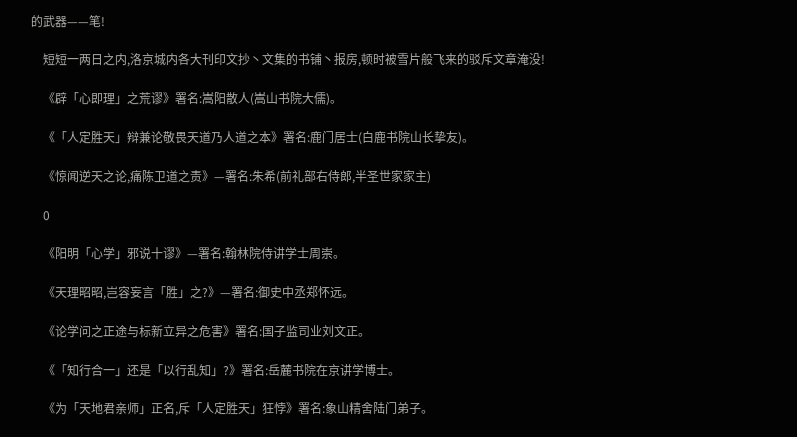的武器——笔!

    短短一两日之内,洛京城内各大刊印文抄丶文集的书铺丶报房,顿时被雪片般飞来的驳斥文章淹没!

    《辟「心即理」之荒谬》署名:嵩阳散人(嵩山书院大儒)。

    《「人定胜天」辩兼论敬畏天道乃人道之本》署名:鹿门居士(白鹿书院山长挚友)。

    《惊闻逆天之论,痛陈卫道之责》—署名:朱希(前礼部右侍郎,半圣世家家主)

    0

    《阳明「心学」邪说十谬》—署名:翰林院侍讲学士周崇。

    《天理昭昭,岂容妄言「胜」之?》—署名:御史中丞郑怀远。

    《论学问之正途与标新立异之危害》署名:国子监司业刘文正。

    《「知行合一」还是「以行乱知」?》署名:岳麓书院在京讲学博士。

    《为「天地君亲师」正名,斥「人定胜天」狂悖》署名:象山精舍陆门弟子。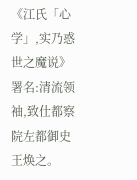《江氏「心学」,实乃惑世之魔说》署名:清流领袖,致仕都察院左都御史王焕之。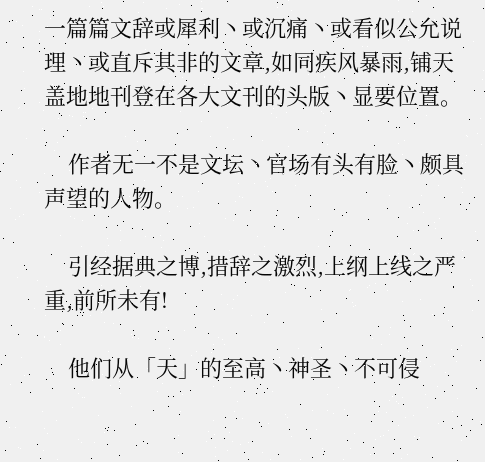一篇篇文辞或犀利丶或沉痛丶或看似公允说理丶或直斥其非的文章,如同疾风暴雨,铺天盖地地刊登在各大文刊的头版丶显要位置。

    作者无一不是文坛丶官场有头有脸丶颇具声望的人物。

    引经据典之博,措辞之激烈,上纲上线之严重,前所未有!

    他们从「天」的至高丶神圣丶不可侵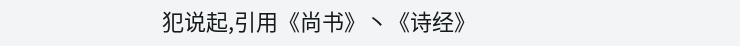犯说起,引用《尚书》丶《诗经》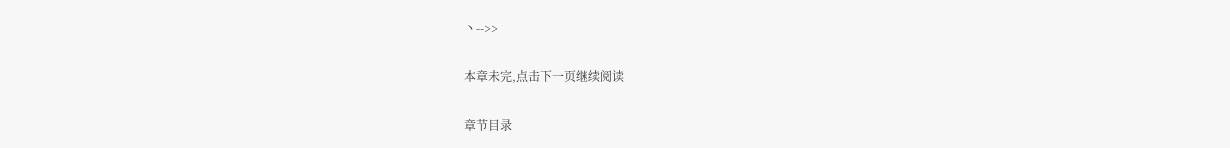丶-->>

本章未完,点击下一页继续阅读

章节目录